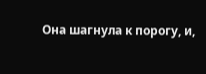Она шагнула к порогу, и,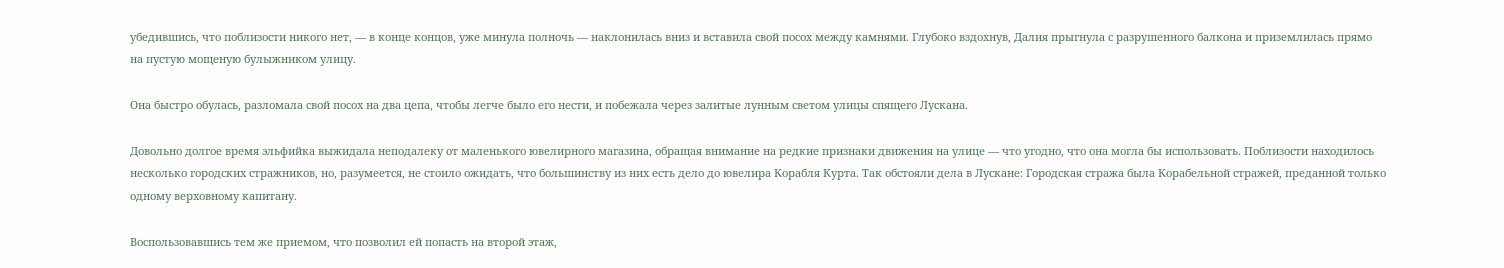убедившись, что поблизости никого нет, — в конце концов, уже минула полночь — наклонилась вниз и вставила свой посох между камнями. Глубоко вздохнув, Далия прыгнула с разрушенного балкона и приземлилась прямо на пустую мощеную булыжником улицу.

Она быстро обулась, разломала свой посох на два цепа, чтобы легче было его нести, и побежала через залитые лунным светом улицы спящего Лускана.

Довольно долгое время эльфийка выжидала неподалеку от маленького ювелирного магазина, обращая внимание на редкие признаки движения на улице — что угодно, что она могла бы использовать. Поблизости находилось несколько городских стражников, но, разумеется, не стоило ожидать, что большинству из них есть дело до ювелира Корабля Курта. Так обстояли дела в Лускане: Городская стража была Корабельной стражей, преданной только одному верховному капитану.

Воспользовавшись тем же приемом, что позволил ей попасть на второй этаж,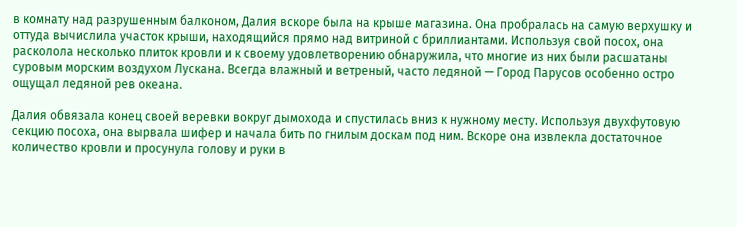в комнату над разрушенным балконом, Далия вскоре была на крыше магазина. Она пробралась на самую верхушку и оттуда вычислила участок крыши, находящийся прямо над витриной с бриллиантами. Используя свой посох, она расколола несколько плиток кровли и к своему удовлетворению обнаружила, что многие из них были расшатаны суровым морским воздухом Лускана. Всегда влажный и ветреный, часто ледяной — Город Парусов особенно остро ощущал ледяной рев океана.

Далия обвязала конец своей веревки вокруг дымохода и спустилась вниз к нужному месту. Используя двухфутовую секцию посоха, она вырвала шифер и начала бить по гнилым доскам под ним. Вскоре она извлекла достаточное количество кровли и просунула голову и руки в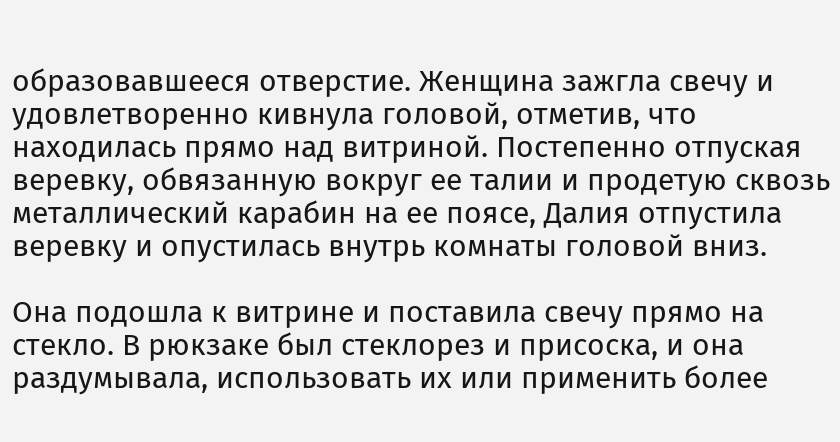образовавшееся отверстие. Женщина зажгла свечу и удовлетворенно кивнула головой, отметив, что находилась прямо над витриной. Постепенно отпуская веревку, обвязанную вокруг ее талии и продетую сквозь металлический карабин на ее поясе, Далия отпустила веревку и опустилась внутрь комнаты головой вниз.

Она подошла к витрине и поставила свечу прямо на стекло. В рюкзаке был стеклорез и присоска, и она раздумывала, использовать их или применить более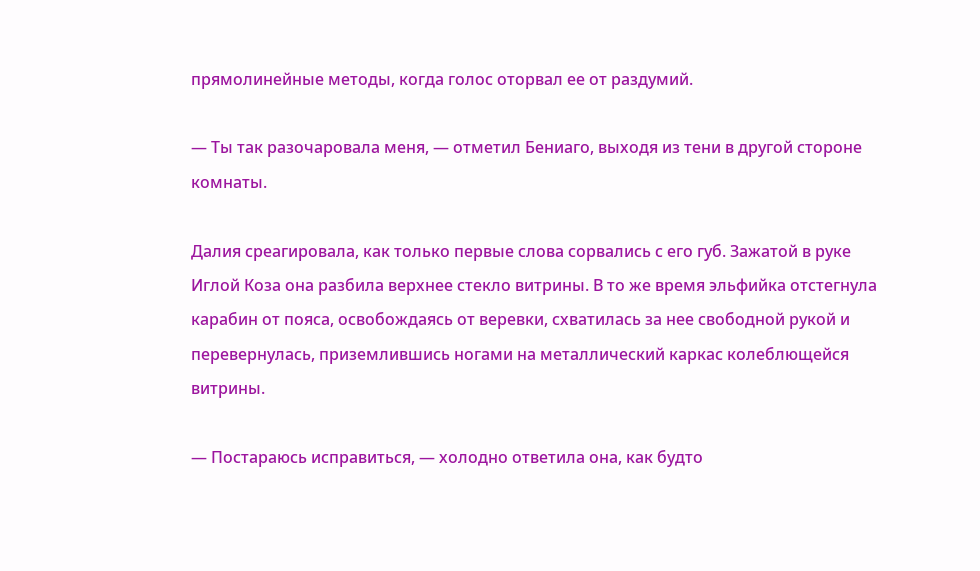прямолинейные методы, когда голос оторвал ее от раздумий.

— Ты так разочаровала меня, — отметил Бениаго, выходя из тени в другой стороне комнаты.

Далия среагировала, как только первые слова сорвались с его губ. Зажатой в руке Иглой Коза она разбила верхнее стекло витрины. В то же время эльфийка отстегнула карабин от пояса, освобождаясь от веревки, схватилась за нее свободной рукой и перевернулась, приземлившись ногами на металлический каркас колеблющейся витрины.

— Постараюсь исправиться, — холодно ответила она, как будто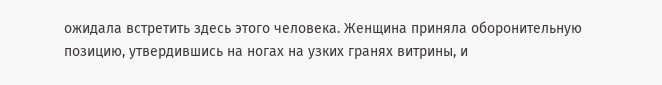ожидала встретить здесь этого человека. Женщина приняла оборонительную позицию, утвердившись на ногах на узких гранях витрины, и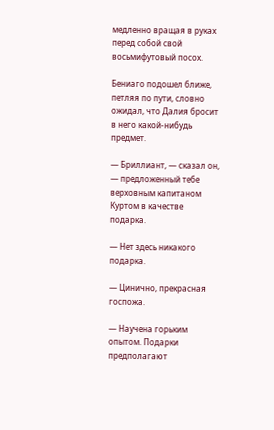медленно вращая в руках перед собой свой восьмифутовый посох.

Бениаго подошел ближе, петляя по пути, словно ожидал, что Далия бросит в него какой-нибудь предмет.

— Бриллиант, — сказал он, — предложенный тебе верховным капитаном Куртом в качестве подарка.

— Нет здесь никакого подарка.

— Цинично, прекрасная госпожа.

— Научена горьким опытом. Подарки предполагают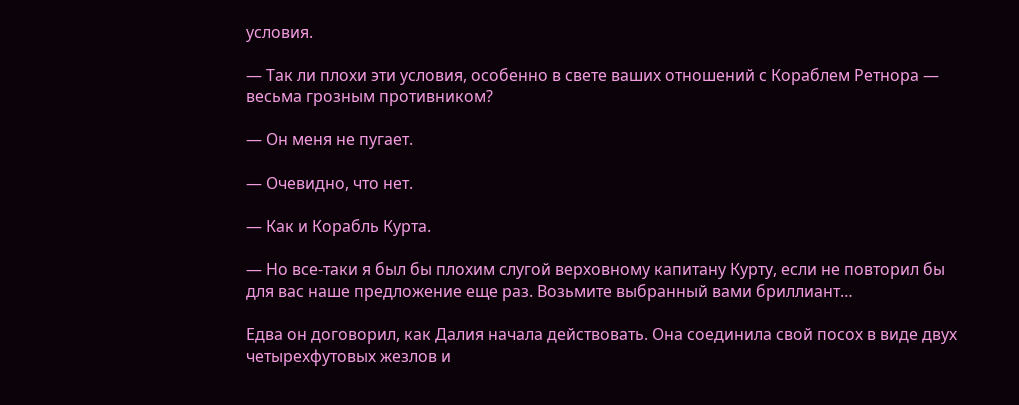условия.

— Так ли плохи эти условия, особенно в свете ваших отношений с Кораблем Ретнора — весьма грозным противником?

— Он меня не пугает.

— Очевидно, что нет.

— Как и Корабль Курта.

— Но все-таки я был бы плохим слугой верховному капитану Курту, если не повторил бы для вас наше предложение еще раз. Возьмите выбранный вами бриллиант…

Едва он договорил, как Далия начала действовать. Она соединила свой посох в виде двух четырехфутовых жезлов и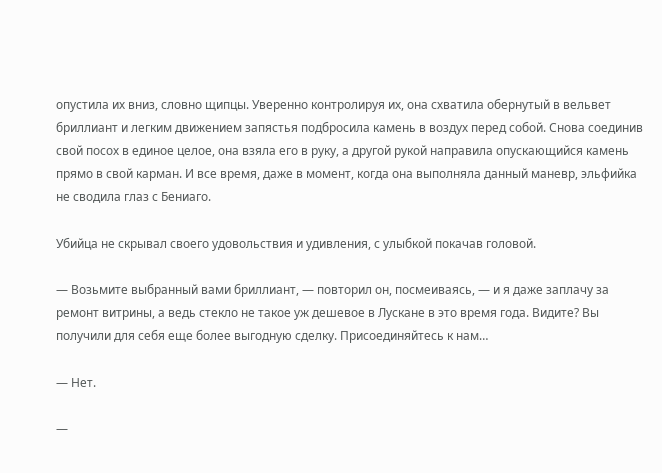опустила их вниз, словно щипцы. Уверенно контролируя их, она схватила обернутый в вельвет бриллиант и легким движением запястья подбросила камень в воздух перед собой. Снова соединив свой посох в единое целое, она взяла его в руку, а другой рукой направила опускающийся камень прямо в свой карман. И все время, даже в момент, когда она выполняла данный маневр, эльфийка не сводила глаз с Бениаго.

Убийца не скрывал своего удовольствия и удивления, с улыбкой покачав головой.

— Возьмите выбранный вами бриллиант, — повторил он, посмеиваясь, — и я даже заплачу за ремонт витрины, а ведь стекло не такое уж дешевое в Лускане в это время года. Видите? Вы получили для себя еще более выгодную сделку. Присоединяйтесь к нам…

— Нет.

—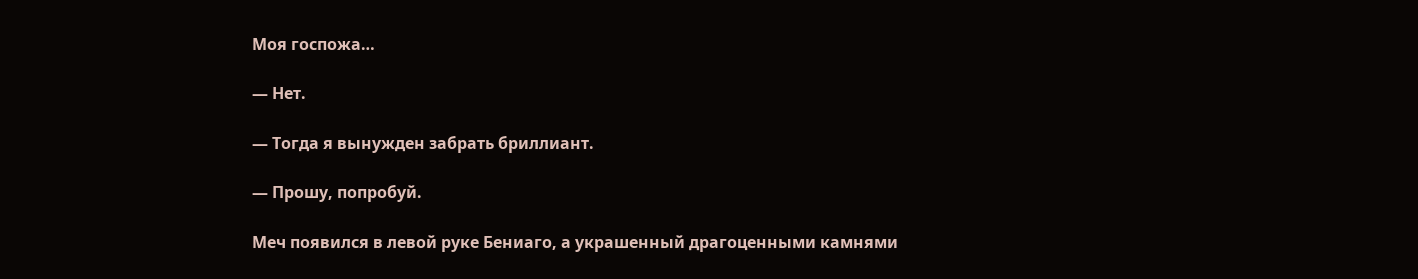Моя госпожа…

— Нет.

— Тогда я вынужден забрать бриллиант.

— Прошу, попробуй.

Меч появился в левой руке Бениаго, а украшенный драгоценными камнями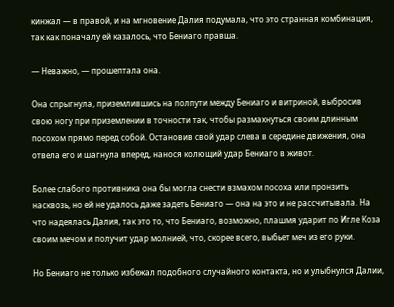кинжал — в правой, и на мгновение Далия подумала, что это странная комбинация, так как поначалу ей казалось, что Бениаго правша.

— Неважно, — прошептала она.

Она спрыгнула, приземлившись на полпути между Бениаго и витриной, выбросив свою ногу при приземлении в точности так, чтобы размахнуться своим длинным посохом прямо перед собой. Остановив свой удар слева в середине движения, она отвела его и шагнула вперед, нанося колющий удар Бениаго в живот.

Более слабого противника она бы могла снести взмахом посоха или пронзить насквозь, но ей не удалось даже задеть Бениаго — она на это и не рассчитывала. На что надеялась Далия, так это то, что Бениаго, возможно, плашмя ударит по Игле Коза своим мечом и получит удар молнией, что, скорее всего, выбьет меч из его руки.

Но Бениаго не только избежал подобного случайного контакта, но и улыбнулся Далии,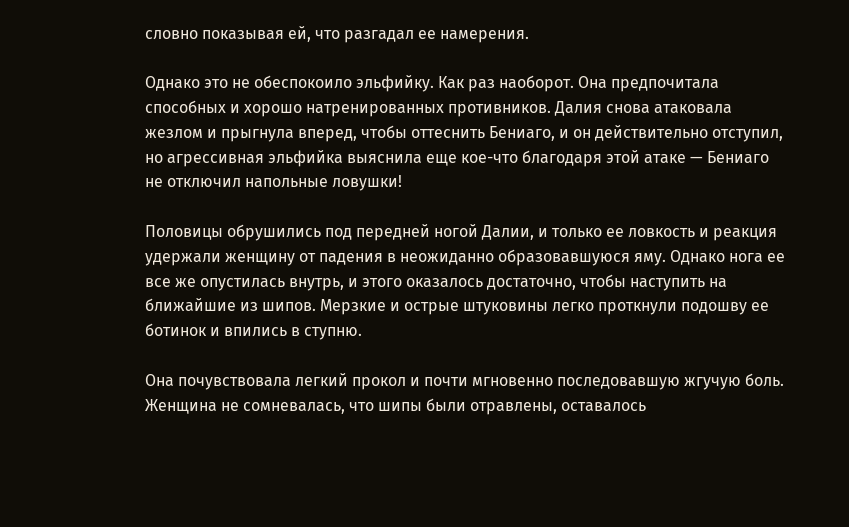словно показывая ей, что разгадал ее намерения.

Однако это не обеспокоило эльфийку. Как раз наоборот. Она предпочитала способных и хорошо натренированных противников. Далия снова атаковала жезлом и прыгнула вперед, чтобы оттеснить Бениаго, и он действительно отступил, но агрессивная эльфийка выяснила еще кое-что благодаря этой атаке — Бениаго не отключил напольные ловушки!

Половицы обрушились под передней ногой Далии, и только ее ловкость и реакция удержали женщину от падения в неожиданно образовавшуюся яму. Однако нога ее все же опустилась внутрь, и этого оказалось достаточно, чтобы наступить на ближайшие из шипов. Мерзкие и острые штуковины легко проткнули подошву ее ботинок и впились в ступню.

Она почувствовала легкий прокол и почти мгновенно последовавшую жгучую боль. Женщина не сомневалась, что шипы были отравлены, оставалось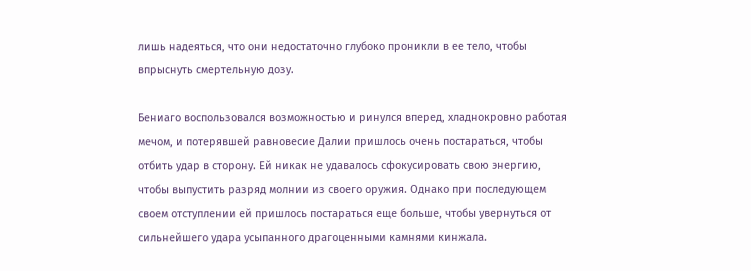лишь надеяться, что они недостаточно глубоко проникли в ее тело, чтобы впрыснуть смертельную дозу.

Бениаго воспользовался возможностью и ринулся вперед, хладнокровно работая мечом, и потерявшей равновесие Далии пришлось очень постараться, чтобы отбить удар в сторону. Ей никак не удавалось сфокусировать свою энергию, чтобы выпустить разряд молнии из своего оружия. Однако при последующем своем отступлении ей пришлось постараться еще больше, чтобы увернуться от сильнейшего удара усыпанного драгоценными камнями кинжала.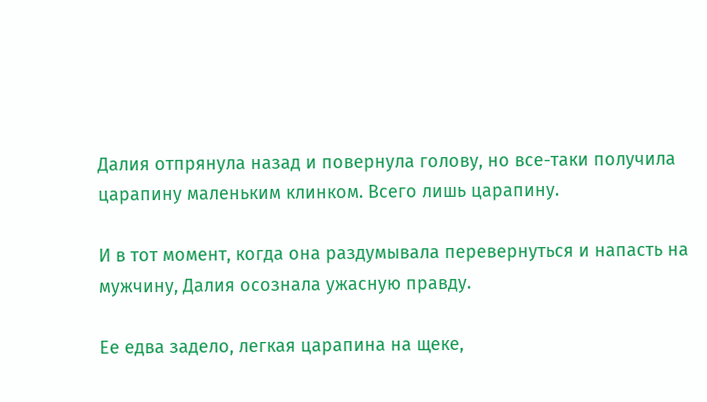Далия отпрянула назад и повернула голову, но все-таки получила царапину маленьким клинком. Всего лишь царапину.

И в тот момент, когда она раздумывала перевернуться и напасть на мужчину, Далия осознала ужасную правду.

Ее едва задело, легкая царапина на щеке,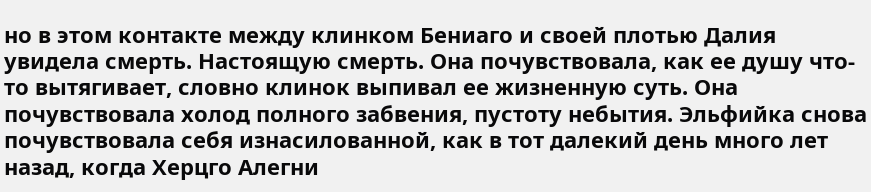но в этом контакте между клинком Бениаго и своей плотью Далия увидела смерть. Настоящую смерть. Она почувствовала, как ее душу что-то вытягивает, словно клинок выпивал ее жизненную суть. Она почувствовала холод полного забвения, пустоту небытия. Эльфийка снова почувствовала себя изнасилованной, как в тот далекий день много лет назад, когда Херцго Алегни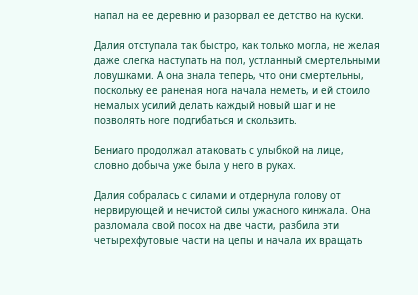напал на ее деревню и разорвал ее детство на куски.

Далия отступала так быстро, как только могла, не желая даже слегка наступать на пол, устланный смертельными ловушками. А она знала теперь, что они смертельны, поскольку ее раненая нога начала неметь, и ей стоило немалых усилий делать каждый новый шаг и не позволять ноге подгибаться и скользить.

Бениаго продолжал атаковать с улыбкой на лице, словно добыча уже была у него в руках.

Далия собралась с силами и отдернула голову от нервирующей и нечистой силы ужасного кинжала. Она разломала свой посох на две части, разбила эти четырехфутовые части на цепы и начала их вращать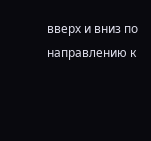вверх и вниз по направлению к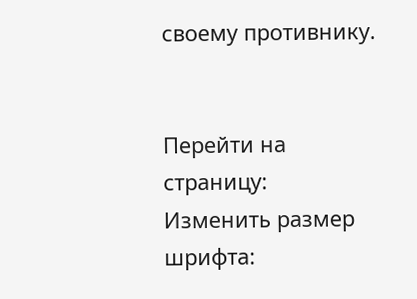своему противнику.


Перейти на страницу:
Изменить размер шрифта: